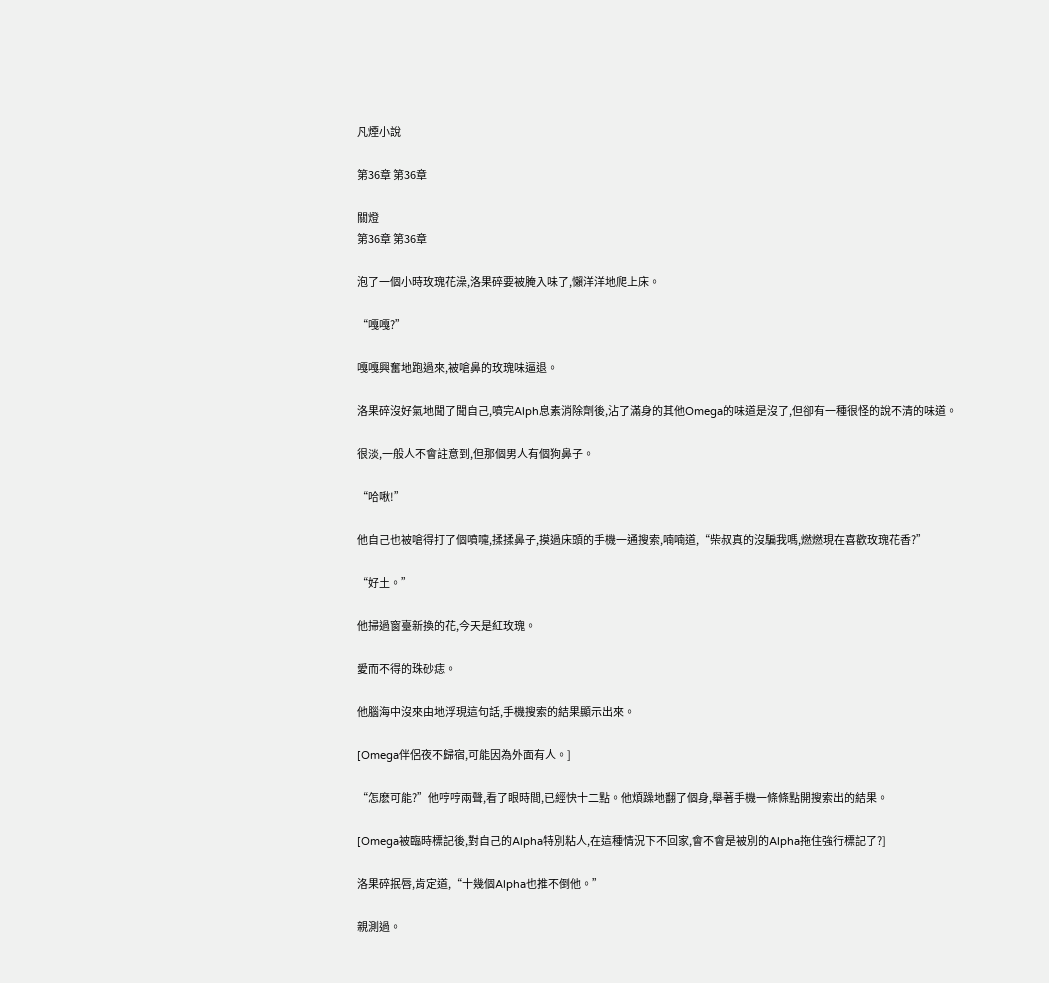凡煙小說

第36章 第36章

關燈
第36章 第36章

泡了一個小時玫瑰花澡,洛果碎要被腌入味了,懶洋洋地爬上床。

“嘎嘎?”

嘎嘎興奮地跑過來,被嗆鼻的玫瑰味逼退。

洛果碎沒好氣地聞了聞自己,噴完Alph息素消除劑後,沾了滿身的其他Omega的味道是沒了,但卻有一種很怪的說不清的味道。

很淡,一般人不會註意到,但那個男人有個狗鼻子。

“哈啾!”

他自己也被嗆得打了個噴嚏,揉揉鼻子,摸過床頭的手機一通搜索,喃喃道,“柴叔真的沒騙我嗎,燃燃現在喜歡玫瑰花香?”

“好土。”

他掃過窗臺新換的花,今天是紅玫瑰。

愛而不得的珠砂痣。

他腦海中沒來由地浮現這句話,手機搜索的結果顯示出來。

[Omega伴侶夜不歸宿,可能因為外面有人。]

“怎麽可能?”他哼哼兩聲,看了眼時間,已經快十二點。他煩躁地翻了個身,舉著手機一條條點開搜索出的結果。

[Omega被臨時標記後,對自己的Alpha特別粘人,在這種情況下不回家,會不會是被別的Alpha拖住強行標記了?]

洛果碎抿唇,肯定道,“十幾個Alpha也推不倒他。”

親測過。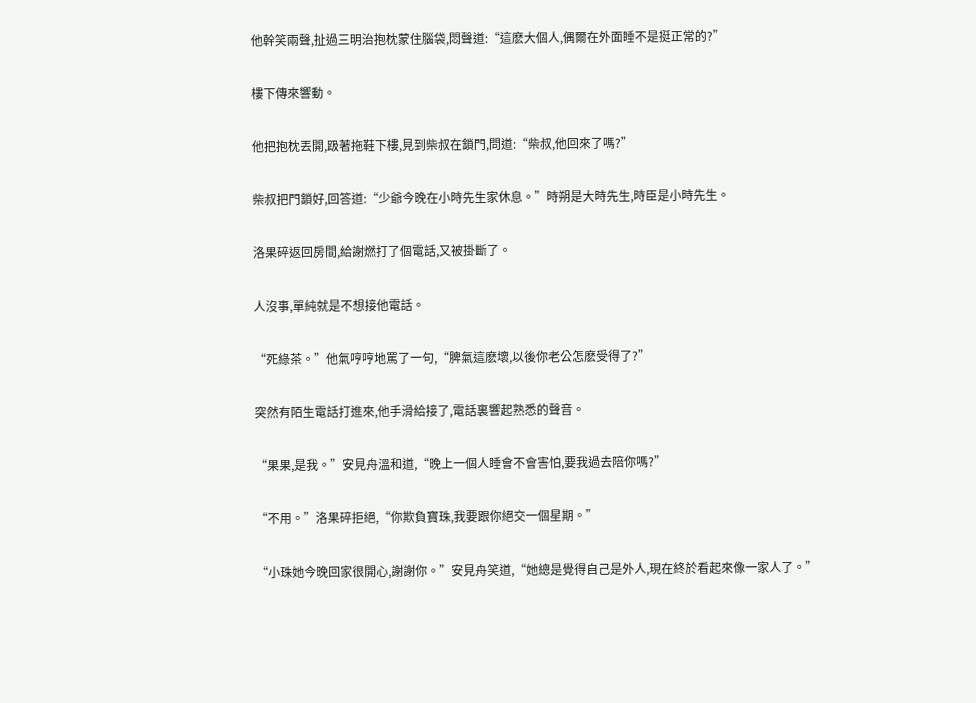他幹笑兩聲,扯過三明治抱枕蒙住腦袋,悶聲道:“這麽大個人,偶爾在外面睡不是挺正常的?”

樓下傳來響動。

他把抱枕丟開,趿著拖鞋下樓,見到柴叔在鎖門,問道:“柴叔,他回來了嗎?”

柴叔把門鎖好,回答道:“少爺今晚在小時先生家休息。”時朔是大時先生,時臣是小時先生。

洛果碎返回房間,給謝燃打了個電話,又被掛斷了。

人沒事,單純就是不想接他電話。

“死綠茶。”他氣哼哼地罵了一句,“脾氣這麽壞,以後你老公怎麽受得了?”

突然有陌生電話打進來,他手滑給接了,電話裏響起熟悉的聲音。

“果果,是我。”安見舟溫和道,“晚上一個人睡會不會害怕,要我過去陪你嗎?”

“不用。”洛果碎拒絕,“你欺負寶珠,我要跟你絕交一個星期。”

“小珠她今晚回家很開心,謝謝你。”安見舟笑道,“她總是覺得自己是外人,現在終於看起來像一家人了。”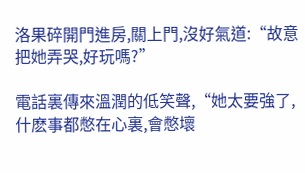洛果碎開門進房,關上門,沒好氣道:“故意把她弄哭,好玩嗎?”

電話裏傳來溫潤的低笑聲,“她太要強了,什麽事都憋在心裏,會憋壞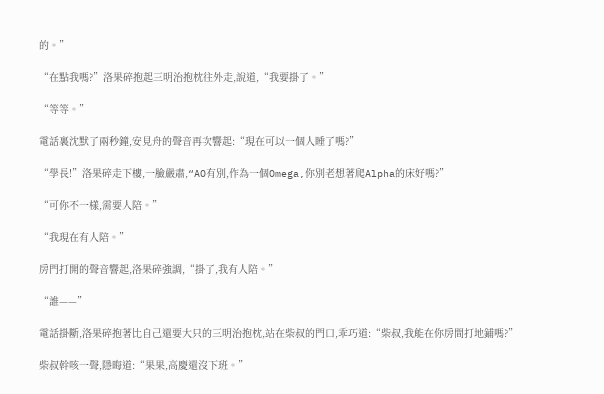的。”

“在點我嗎?”洛果碎抱起三明治抱枕往外走,說道,“我要掛了。”

“等等。”

電話裏沈默了兩秒鐘,安見舟的聲音再次響起:“現在可以一個人睡了嗎?”

“學長!”洛果碎走下樓,一臉嚴肅,“AO有別,作為一個Omega,你別老想著爬Alpha的床好嗎?”

“可你不一樣,需要人陪。”

“我現在有人陪。”

房門打開的聲音響起,洛果碎強調,“掛了,我有人陪。”

“誰——”

電話掛斷,洛果碎抱著比自己還要大只的三明治抱枕,站在柴叔的門口,乖巧道:“柴叔,我能在你房間打地鋪嗎?”

柴叔幹咳一聲,隱晦道:“果果,高慶還沒下班。”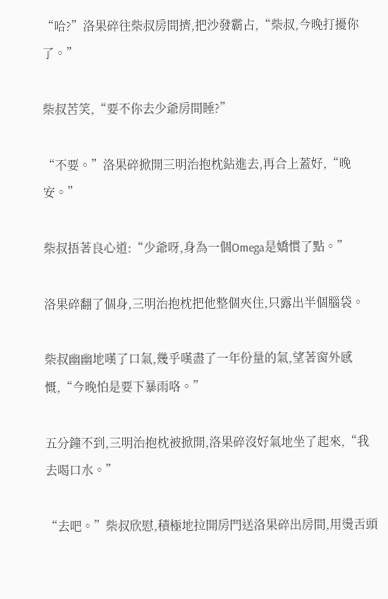“哈?”洛果碎往柴叔房間擠,把沙發霸占,“柴叔,今晚打擾你了。”

柴叔苦笑,“要不你去少爺房間睡?”

“不要。”洛果碎掀開三明治抱枕鉆進去,再合上蓋好,“晚安。”

柴叔捂著良心道:“少爺呀,身為一個Omega是嬌慣了點。”

洛果碎翻了個身,三明治抱枕把他整個夾住,只露出半個腦袋。

柴叔幽幽地嘆了口氣,幾乎嘆盡了一年份量的氣,望著窗外感慨,“今晚怕是要下暴雨咯。”

五分鐘不到,三明治抱枕被掀開,洛果碎沒好氣地坐了起來,“我去喝口水。”

“去吧。”柴叔欣慰,積極地拉開房門送洛果碎出房間,用燙舌頭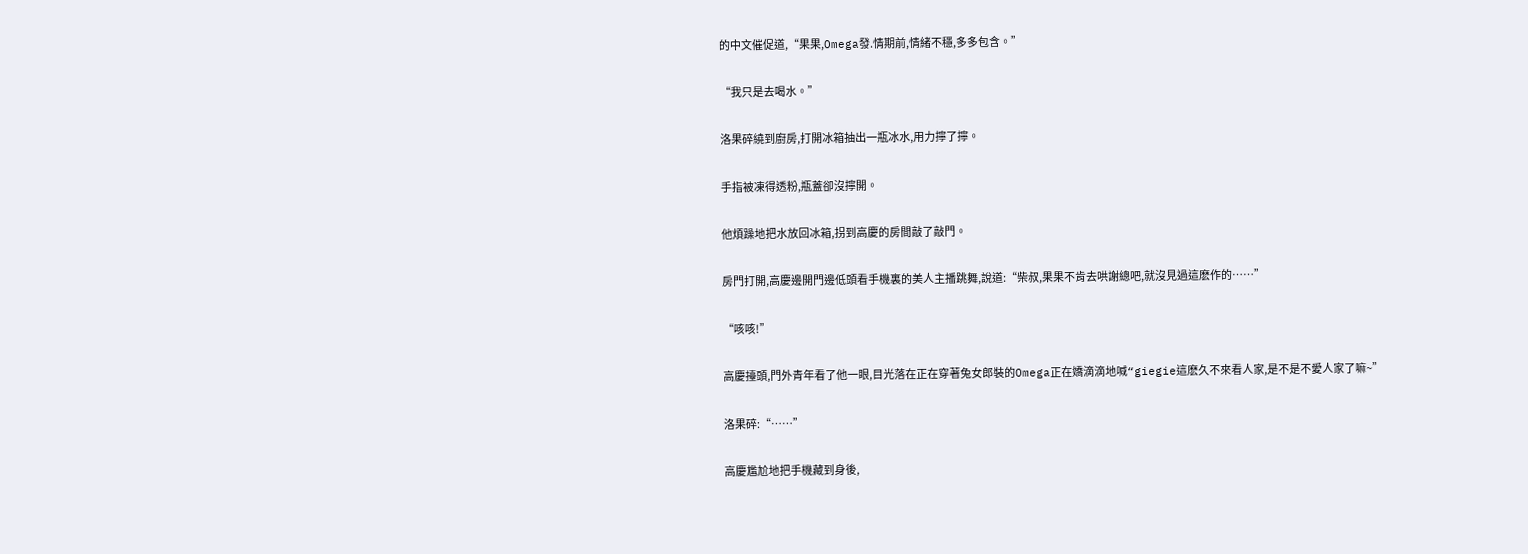的中文催促道,“果果,Omega發.情期前,情緒不穩,多多包含。”

“我只是去喝水。”

洛果碎繞到廚房,打開冰箱抽出一瓶冰水,用力擰了擰。

手指被凍得透粉,瓶蓋卻沒擰開。

他煩躁地把水放回冰箱,拐到高慶的房間敲了敲門。

房門打開,高慶邊開門邊低頭看手機裏的美人主播跳舞,說道:“柴叔,果果不肯去哄謝總吧,就沒見過這麽作的……”

“咳咳!”

高慶擡頭,門外青年看了他一眼,目光落在正在穿著兔女郎裝的Omega正在嬌滴滴地喊“giegie這麽久不來看人家,是不是不愛人家了嘛~”

洛果碎:“……”

高慶尷尬地把手機藏到身後,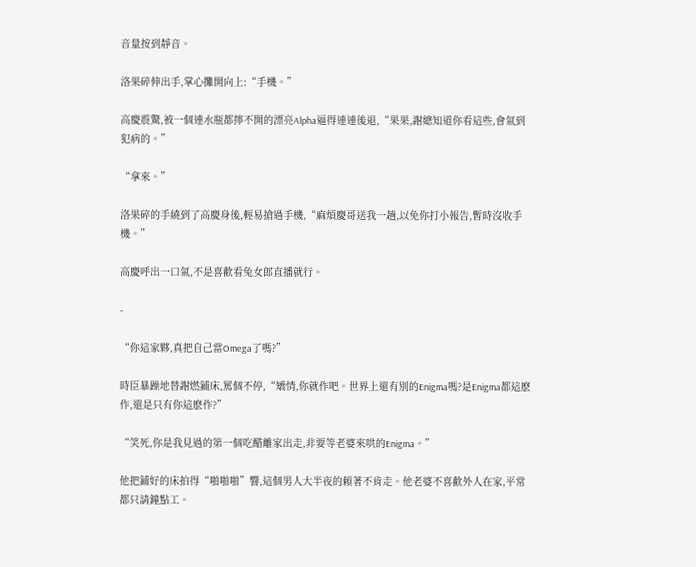音量按到靜音。

洛果碎伸出手,掌心攤開向上:“手機。”

高慶震驚,被一個連水瓶都擰不開的漂亮Alpha逼得連連後退,“果果,謝總知道你看這些,會氣到犯病的。”

“拿來。”

洛果碎的手繞到了高慶身後,輕易搶過手機,“麻煩慶哥送我一趟,以免你打小報告,暫時沒收手機。”

高慶呼出一口氣,不是喜歡看兔女郎直播就行。

-

“你這家夥,真把自己當Omega了嗎?”

時臣暴躁地替謝燃鋪床,罵個不停,“矯情,你就作吧。世界上還有別的Enigma嗎?是Enigma都這麽作,還是只有你這麽作?”

“笑死,你是我見過的第一個吃醋離家出走,非要等老婆來哄的Enigma。”

他把鋪好的床拍得“啪啪啪”響,這個男人大半夜的賴著不肯走。他老婆不喜歡外人在家,平常都只請鐘點工。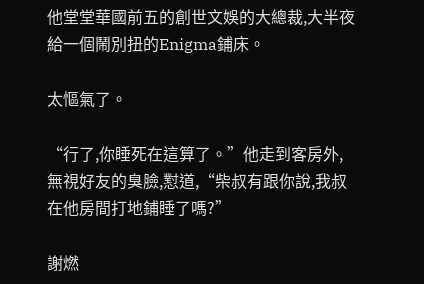他堂堂華國前五的創世文娛的大總裁,大半夜給一個鬧別扭的Enigma鋪床。

太慪氣了。

“行了,你睡死在這算了。”他走到客房外,無視好友的臭臉,懟道,“柴叔有跟你說,我叔在他房間打地鋪睡了嗎?”

謝燃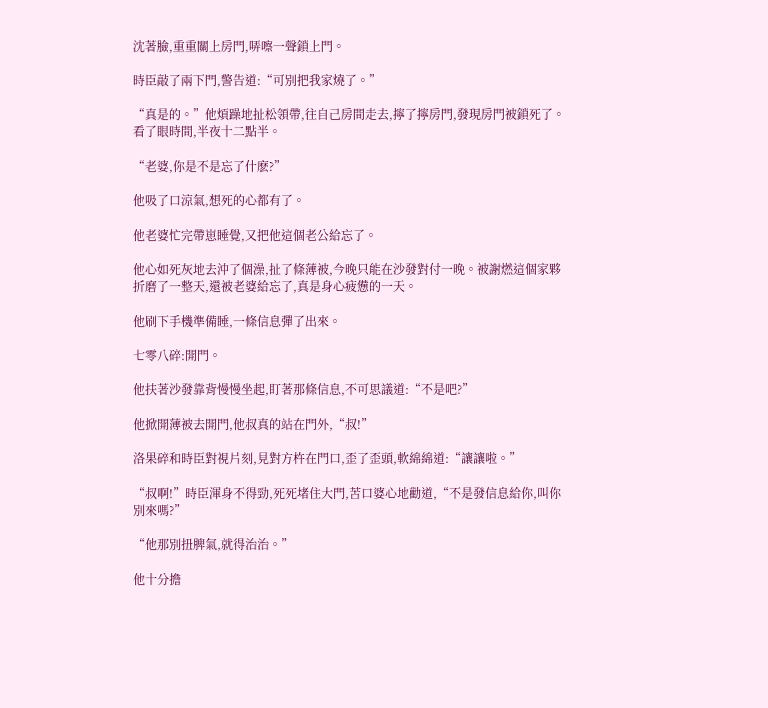沈著臉,重重關上房門,哢嚓一聲鎖上門。

時臣敲了兩下門,警告道:“可別把我家燒了。”

“真是的。”他煩躁地扯松領帶,往自己房間走去,擰了擰房門,發現房門被鎖死了。看了眼時間,半夜十二點半。

“老婆,你是不是忘了什麽?”

他吸了口涼氣,想死的心都有了。

他老婆忙完帶崽睡覺,又把他這個老公給忘了。

他心如死灰地去沖了個澡,扯了條薄被,今晚只能在沙發對付一晚。被謝燃這個家夥折磨了一整天,還被老婆給忘了,真是身心疲憊的一天。

他刷下手機準備睡,一條信息彈了出來。

七零八碎:開門。

他扶著沙發靠背慢慢坐起,盯著那條信息,不可思議道:“不是吧?”

他掀開薄被去開門,他叔真的站在門外,“叔!”

洛果碎和時臣對視片刻,見對方杵在門口,歪了歪頭,軟綿綿道:“讓讓啦。”

“叔啊!”時臣渾身不得勁,死死堵住大門,苦口婆心地勸道,“不是發信息給你,叫你別來嗎?”

“他那別扭脾氣,就得治治。”

他十分擔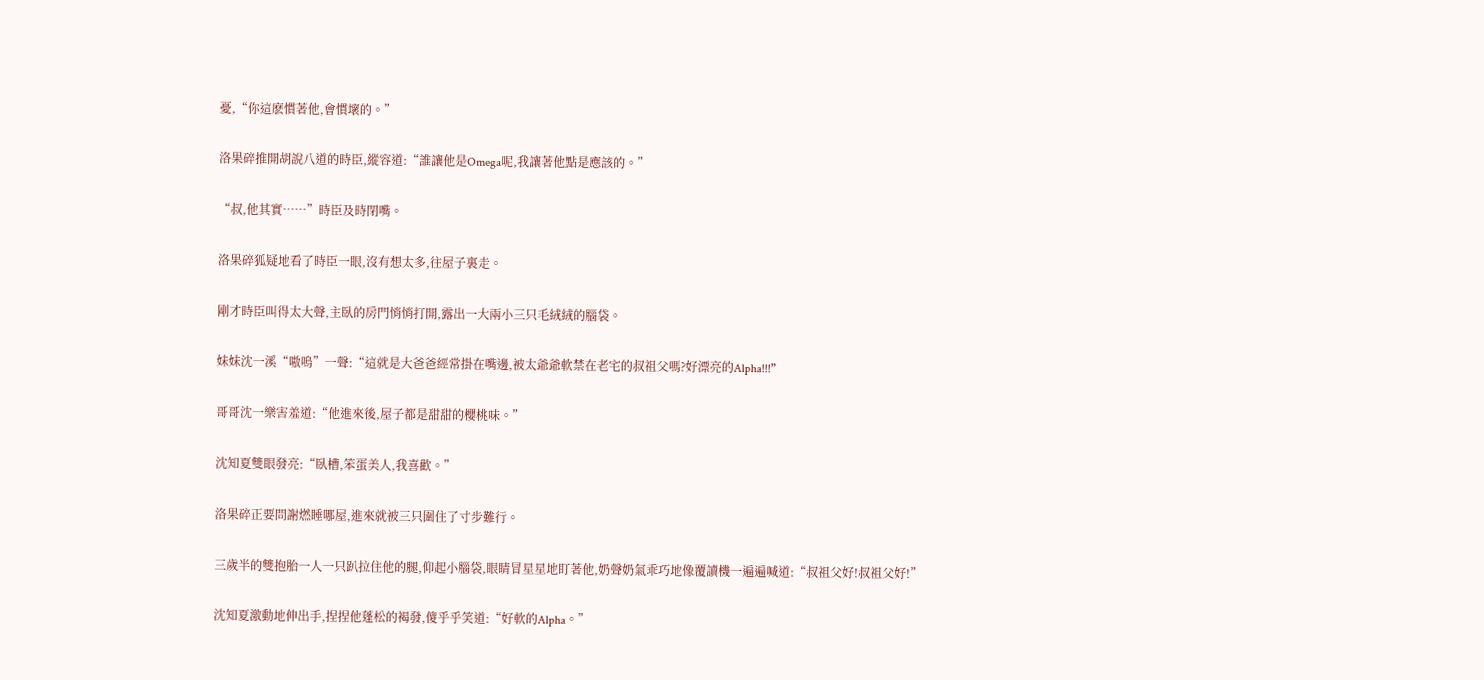憂,“你這麽慣著他,會慣壞的。”

洛果碎推開胡說八道的時臣,縱容道:“誰讓他是Omega呢,我讓著他點是應該的。”

“叔,他其實……”時臣及時閉嘴。

洛果碎狐疑地看了時臣一眼,沒有想太多,往屋子裏走。

剛才時臣叫得太大聲,主臥的房門悄悄打開,露出一大兩小三只毛絨絨的腦袋。

妹妹沈一溪“嗷嗚”一聲:“這就是大爸爸經常掛在嘴邊,被太爺爺軟禁在老宅的叔祖父嗎?好漂亮的Alpha!!!”

哥哥沈一樂害羞道:“他進來後,屋子都是甜甜的櫻桃味。”

沈知夏雙眼發亮:“臥槽,笨蛋美人,我喜歡。”

洛果碎正要問謝燃睡哪屋,進來就被三只圍住了寸步難行。

三歲半的雙抱胎一人一只趴拉住他的腿,仰起小腦袋,眼睛冒星星地盯著他,奶聲奶氣乖巧地像覆讀機一遍遍喊道:“叔祖父好!叔祖父好!”

沈知夏激動地伸出手,捏捏他蓬松的褐發,傻乎乎笑道:“好軟的Alpha。”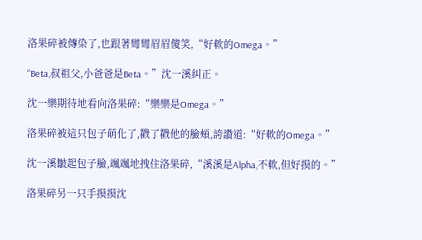洛果碎被傳染了,也跟著彎彎眉眉傻笑,“好軟的Omega。”

“Beta,叔祖父,小爸爸是Beta。”沈一溪糾正。

沈一樂期待地看向洛果碎:“樂樂是Omega。”

洛果碎被這只包子萌化了,戳了戳他的臉頰,誇讚道:“好軟的Omega。”

沈一溪皺起包子臉,颯颯地拽住洛果碎,“溪溪是Alpha,不軟,但好摸的。”

洛果碎另一只手摸摸沈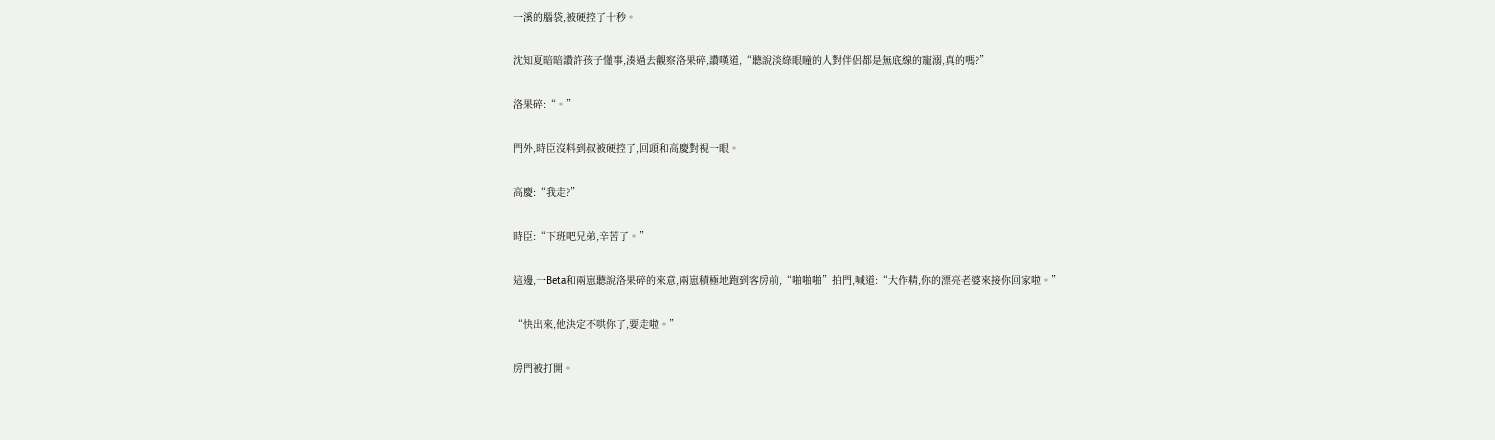一溪的腦袋,被硬控了十秒。

沈知夏暗暗讚許孩子懂事,湊過去觀察洛果碎,讚嘆道,“聽說淡綠眼瞳的人對伴侶都是無底線的寵溺,真的嗎?”

洛果碎:“。”

門外,時臣沒料到叔被硬控了,回頭和高慶對視一眼。

高慶:“我走?”

時臣:“下班吧兄弟,辛苦了。”

這邊,一Beta和兩崽聽說洛果碎的來意,兩崽積極地跑到客房前,“啪啪啪”拍門,喊道:“大作精,你的漂亮老婆來接你回家啦。”

“快出來,他決定不哄你了,要走啦。”

房門被打開。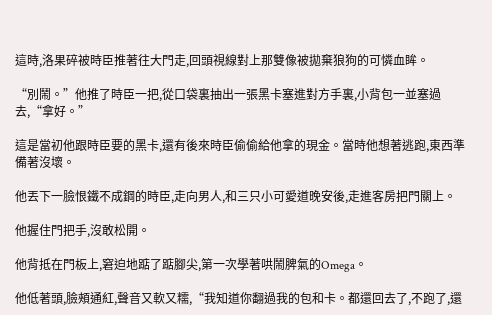這時,洛果碎被時臣推著往大門走,回頭視線對上那雙像被拋棄狼狗的可憐血眸。

“別鬧。”他推了時臣一把,從口袋裏抽出一張黑卡塞進對方手裏,小背包一並塞過去,“拿好。”

這是當初他跟時臣要的黑卡,還有後來時臣偷偷給他拿的現金。當時他想著逃跑,東西準備著沒壞。

他丟下一臉恨鐵不成鋼的時臣,走向男人,和三只小可愛道晚安後,走進客房把門關上。

他握住門把手,沒敢松開。

他背抵在門板上,窘迫地踮了踮腳尖,第一次學著哄鬧脾氣的Omega。

他低著頭,臉頰通紅,聲音又軟又糯,“我知道你翻過我的包和卡。都還回去了,不跑了,還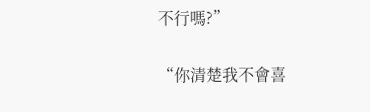不行嗎?”

“你清楚我不會喜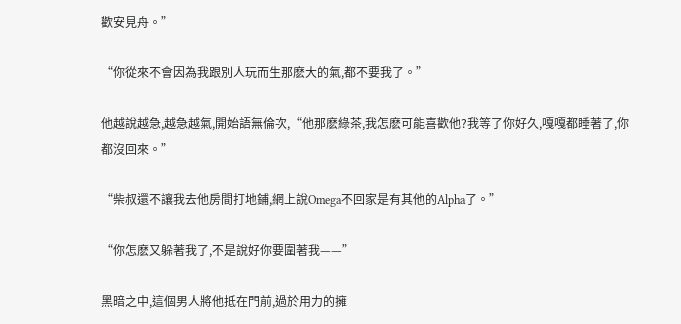歡安見舟。”

“你從來不會因為我跟別人玩而生那麽大的氣,都不要我了。”

他越說越急,越急越氣,開始語無倫次,“他那麽綠茶,我怎麽可能喜歡他?我等了你好久,嘎嘎都睡著了,你都沒回來。”

“柴叔還不讓我去他房間打地鋪,網上說Omega不回家是有其他的Alpha了。”

“你怎麽又躲著我了,不是說好你要圍著我——”

黑暗之中,這個男人將他抵在門前,過於用力的擁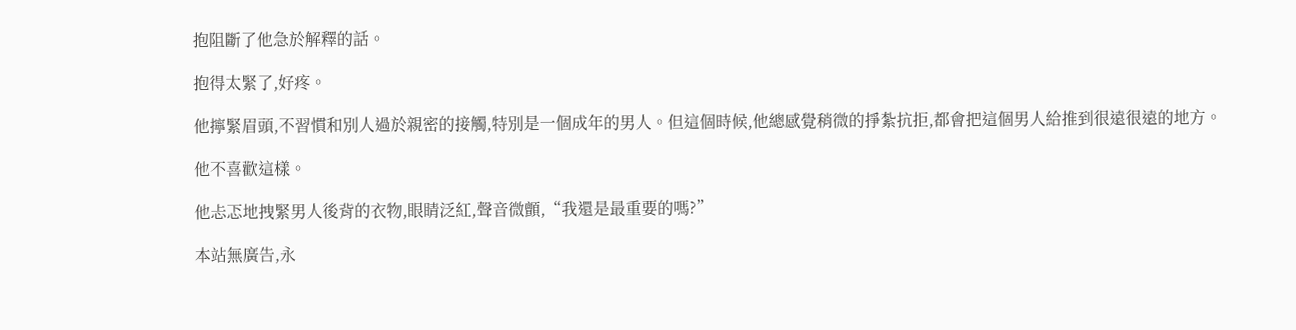抱阻斷了他急於解釋的話。

抱得太緊了,好疼。

他擰緊眉頭,不習慣和別人過於親密的接觸,特別是一個成年的男人。但這個時候,他總感覺稍微的掙紮抗拒,都會把這個男人給推到很遠很遠的地方。

他不喜歡這樣。

他忐忑地拽緊男人後背的衣物,眼睛泛紅,聲音微顫,“我還是最重要的嗎?”

本站無廣告,永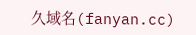久域名(fanyan.cc)